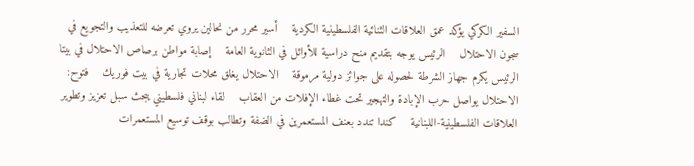السفير الكركي يؤكد عمق العلاقات الثنائية الفلسطينية الكردية    أسير محرر من نحالين يروي تعرضه للتعذيب والتجويع في سجون الاحتلال    الرئيس يوجه بتقديم منح دراسية للأوائل في الثانوية العامة    إصابة مواطن برصاص الاحتلال في بيتا    الرئيس يكرم جهاز الشرطة لحصوله على جوائز دولية مرموقة    الاحتلال يغلق محلات تجارية في بيت فوريك    فتوح: الاحتلال يواصل حرب الإبادة والتهجير تحت غطاء الإفلات من العقاب    لقاء لبناني فلسطيني يبحث سبل تعزيز وتطوير العلاقات الفلسطينية-اللبنانية    كندا تندد بعنف المستعمرين في الضفة وتطالب بوقف توسيع المستعمرات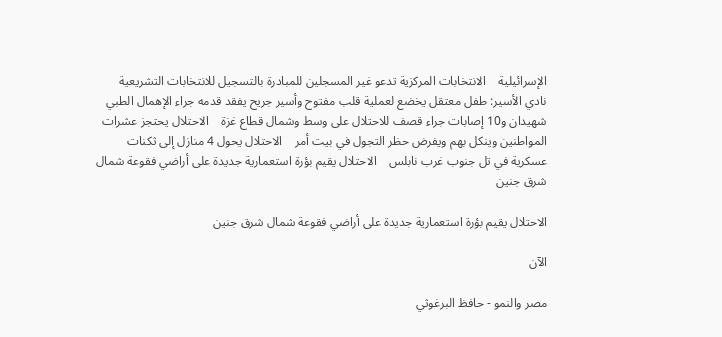الإسرائيلية    الانتخابات المركزية تدعو غير المسجلين للمبادرة بالتسجيل للانتخابات التشريعية    نادي الأسير: طفل معتقل يخضع لعملية قلب مفتوح وأسير جريح يفقد قدمه جراء الإهمال الطبي    شهيدان و10 إصابات جراء قصف للاحتلال على وسط وشمال قطاع غزة    الاحتلال يحتجز عشرات المواطنين وينكل بهم ويفرض حظر التجول في بيت أمر    الاحتلال يحول 4 منازل إلى ثكنات عسكرية في تل جنوب غرب نابلس    الاحتلال يقيم بؤرة استعمارية جديدة على أراضي فقوعة شمال شرق جنين

الاحتلال يقيم بؤرة استعمارية جديدة على أراضي فقوعة شمال شرق جنين

الآن

مصر والنمو - حافظ البرغوثي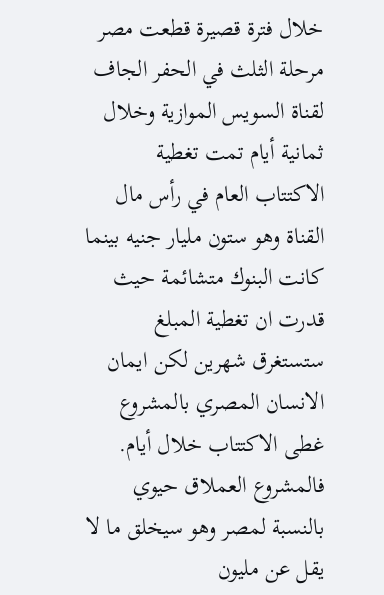خلال فترة قصيرة قطعت مصر مرحلة الثلث في الحفر الجاف لقناة السويس الموازية وخلال ثمانية أيام تمت تغطية الاكتتاب العام في رأس مال القناة وهو ستون مليار جنيه بينما كانت البنوك متشائمة حيث قدرت ان تغطية المبلغ ستستغرق شهرين لكن ايمان الانسان المصري بالمشروع غطى الاكتتاب خلال أيام.
فالمشروع العملاق حيوي بالنسبة لمصر وهو سيخلق ما لا يقل عن مليون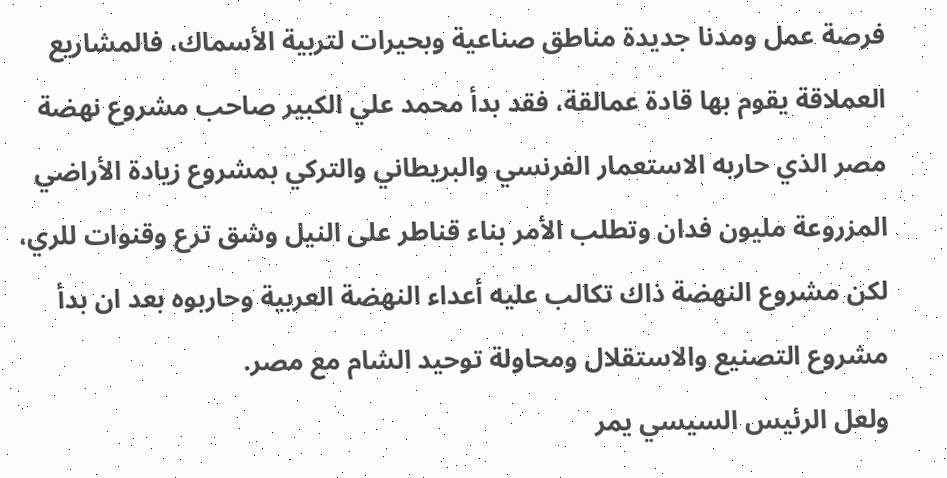فرصة عمل ومدنا جديدة مناطق صناعية وبحيرات لتربية الأسماك، فالمشاريع العملاقة يقوم بها قادة عمالقة، فقد بدأ محمد علي الكبير صاحب مشروع نهضة مصر الذي حاربه الاستعمار الفرنسي والبريطاني والتركي بمشروع زيادة الأراضي المزروعة مليون فدان وتطلب الأمر بناء قناطر على النيل وشق ترع وقنوات للري، لكن مشروع النهضة ذاك تكالب عليه أعداء النهضة العربية وحاربوه بعد ان بدأ مشروع التصنيع والاستقلال ومحاولة توحيد الشام مع مصر.
ولعل الرئيس السيسي يمر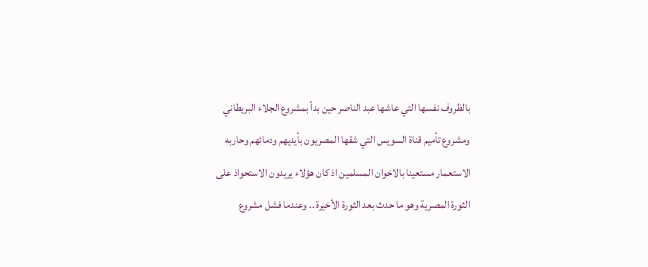بالظروف نفسها التي عاشها عبد الناصر حين بدأ بمشروع الجلاء البريطاني ومشروع تأميم قناة السويس التي شقها المصريون بأيديهم ودمائهم وحاربه الاستعمار مستعينا بالاخوان المسلمين اذ كان هؤلاء يريدون الاستحواذ على الثورة المصرية وهو ما حدث بعد الثورة الأخيرة .. وعندما فشل مشروع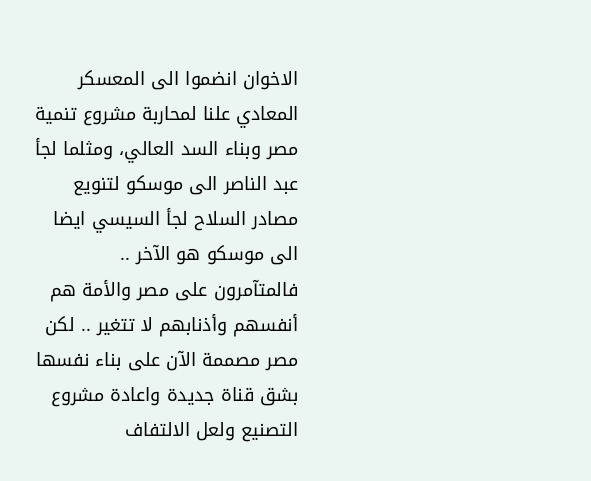الاخوان انضموا الى المعسكر المعادي علنا لمحاربة مشروع تنمية مصر وبناء السد العالي، ومثلما لجأ عبد الناصر الى موسكو لتنويع مصادر السلاح لجأ السيسي ايضا الى موسكو هو الآخر .. فالمتآمرون على مصر والأمة هم أنفسهم وأذنابهم لا تتغير .. لكن مصر مصممة الآن على بناء نفسها بشق قناة جديدة واعادة مشروع التصنيع ولعل الالتفاف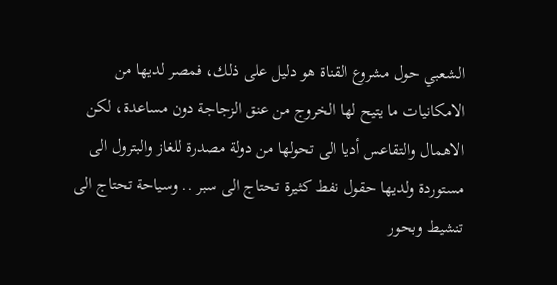الشعبي حول مشروع القناة هو دليل على ذلك، فمصر لديها من الامكانيات ما يتيح لها الخروج من عنق الزجاجة دون مساعدة، لكن الاهمال والتقاعس أديا الى تحولها من دولة مصدرة للغاز والبترول الى مستوردة ولديها حقول نفط كثيرة تحتاج الى سبر .. وسياحة تحتاج الى تنشيط وبحور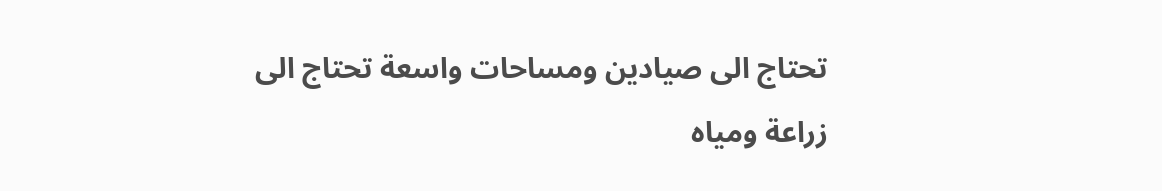تحتاج الى صيادين ومساحات واسعة تحتاج الى زراعة ومياه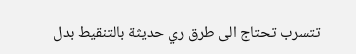تتسرب تحتاج الى طرق ري حديثة بالتنقيط بدل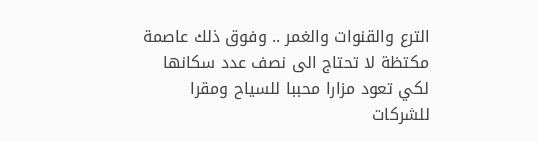الترع والقنوات والغمر .. وفوق ذلك عاصمة مكتظة لا تحتاج الى نصف عدد سكانها لكي تعود مزارا محببا للسياح ومقرا للشركات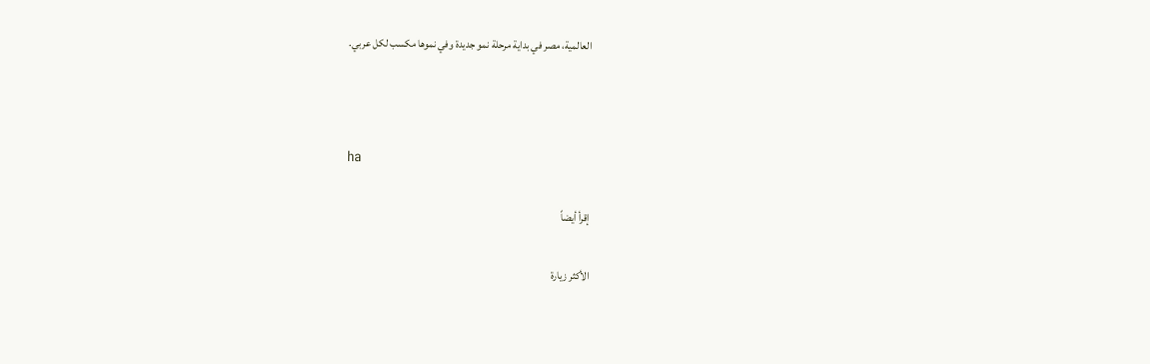العالمية، مصر في بداية مرحلة نمو جديدة وفي نموها مكسب لكل عربي.



ha

إقرأ أيضاً

الأكثر زيارة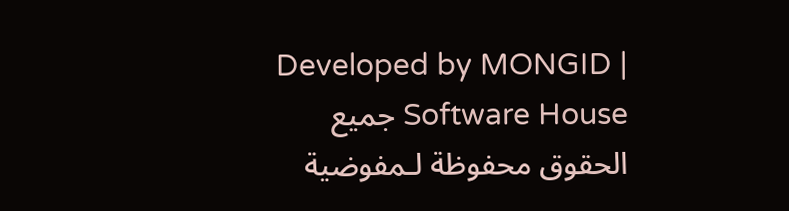Developed by MONGID | Software House جميع الحقوق محفوظة لـمفوضية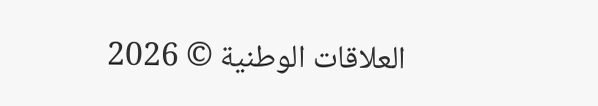العلاقات الوطنية © 2026